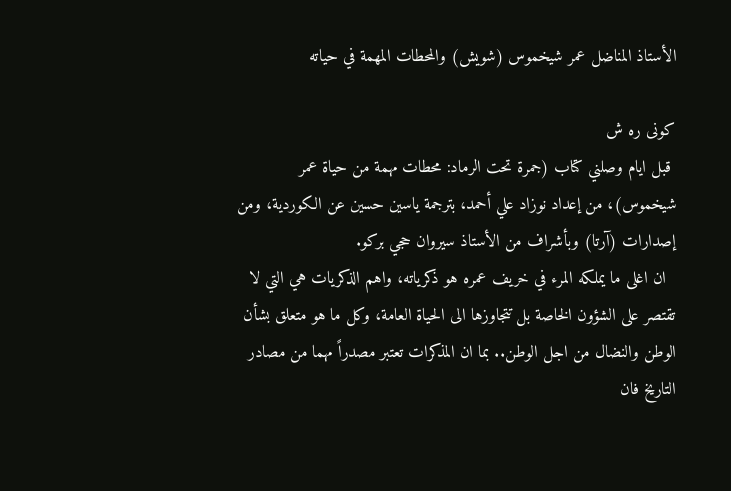الأستاذ المناضل عمر شيخموس (شويش) والمحطات المهمة في حياته

كونى ره ش
 قبل ايام وصلني كتاب (جمرة تحت الرماد: محطات مهمة من حياة عمر شيخموس)، من إعداد نوزاد علي أحمد، بترجمة ياسين حسين عن الكوردية، ومن إصدارات (آرتا) وبأشراف من الأستاذ سيروان حجي بركو.
  ان اغلى ما يملكه المرء في خريف عمره هو ذكرياته، واهم الذكريات هي التي لا تقتصر على الشؤون الخاصة بل تتجاوزها الى الحياة العامة، وكل ما هو متعلق بشأن الوطن والنضال من اجل الوطن.. بما ان المذكرات تعتبر مصدراً مهما من مصادر التاريخ فان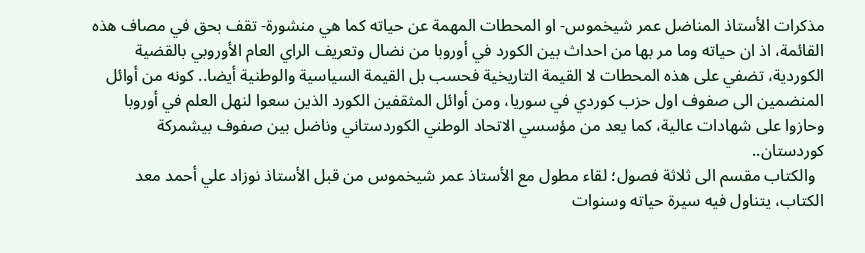مذكرات الأستاذ المناضل عمر شيخموس- او المحطات المهمة عن حياته كما هي منشورة- تقف بحق في مصاف هذه القائمة، اذ ان حياته وما مر بها من احداث بين الكورد في أوروبا من نضال وتعريف الراي العام الأوروبي بالقضية الكوردية، تضفي على هذه المحطات لا القيمة التاريخية فحسب بل القيمة السياسية والوطنية أيضا.. كونه من أوائل المنضمين الى صفوف اول حزب كوردي في سوريا، ومن أوائل المثقفين الكورد الذين سعوا لنهل العلم في أوروبا وحازوا على شهادات عالية، كما يعد من مؤسسي الاتحاد الوطني الكوردستاني وناضل بين صفوف بيشمركة كوردستان..
  والكتاب مقسم الى ثلاثة فصول؛ لقاء مطول مع الأستاذ عمر شيخموس من قبل الأستاذ نوزاد علي أحمد معد الكتاب، يتناول فيه سيرة حياته وسنوات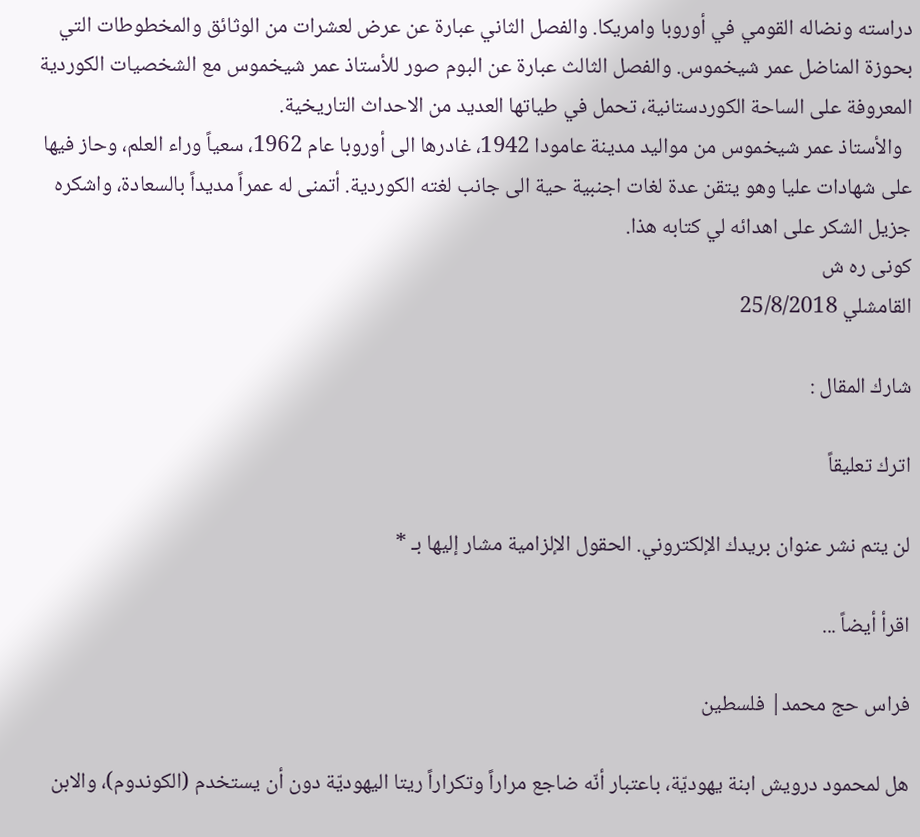دراسته ونضاله القومي في أوروبا وامريكا. والفصل الثاني عبارة عن عرض لعشرات من الوثائق والمخطوطات التي بحوزة المناضل عمر شيخموس. والفصل الثالث عبارة عن البوم صور للأستاذ عمر شيخموس مع الشخصيات الكوردية المعروفة على الساحة الكوردستانية، تحمل في طياتها العديد من الاحداث التاريخية.
  والأستاذ عمر شيخموس من مواليد مدينة عامودا 1942، غادرها الى أوروبا عام 1962، سعياً وراء العلم، وحاز فيها على شهادات عليا وهو يتقن عدة لغات اجنبية حية الى جانب لغته الكوردية. أتمنى له عمراً مديداً بالسعادة، واشكره جزيل الشكر على اهدائه لي كتابه هذا.
كونى ره ش
القامشلي 25/8/2018

شارك المقال :

اترك تعليقاً

لن يتم نشر عنوان بريدك الإلكتروني. الحقول الإلزامية مشار إليها بـ *

اقرأ أيضاً ...

فراس حج محمد| فلسطين

هل لمحمود درويش ابنة يهوديّة، باعتبار أنّه ضاجع مراراً وتكراراً ريتا اليهوديّة دون أن يستخدم (الكوندوم)، والابن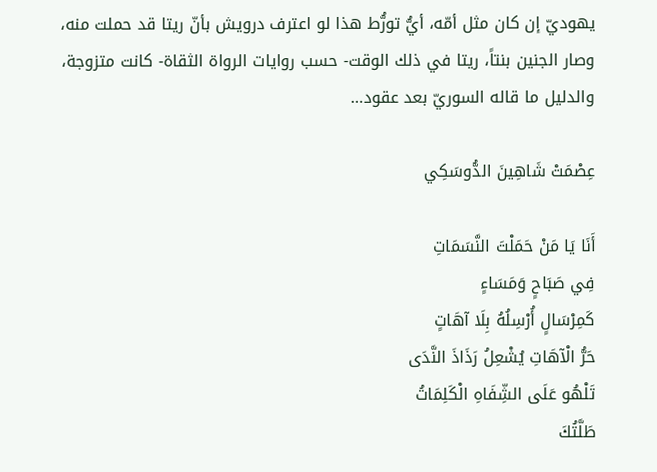يهوديّ إن كان مثل أمّه، أيُّ تورُّط هذا لو اعترف درويش بأنّ ريتا قد حملت منه، وصار الجنين بنتاً، ريتا في ذلك الوقت- حسب روايات الرواة الثقاة- كانت متزوجة، والدليل ما قاله السوريّ بعد عقود…

عِصْمَتْ شَاهِينَ الدُّوسَكِي

أَنَا يَا مَنْ حَمَلْتَ النَّسَمَاتِ
فِي صَبَاحٍ وَمَسَاءٍ
كَمِرْسَالٍ أُرْسِلُهُ بِلَا آهَاتٍ
حَرُّ الْآهَاتِ يُشْعِلُ رَذَاذَ النَّدَى
تَلْهُو عَلَى الشِّفَاهِ الْكَلِمَاتُ
طَلَّتُكَ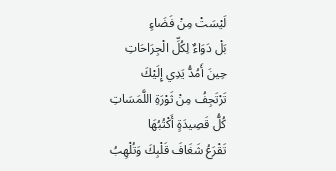لَيْسَتْ مِنْ فَضَاءٍ
بَلْ دَوَاءٌ لِكُلِّ الْجِرَاحَاتِ
حِينَ أَمُدُّ يَدِي إِلَيْكَ
تَرْتَجِفُ مِنْ ثَوْرَةِ اللَّمَسَاتِ
كُلُّ قَصِيدَةٍ أَكْتُبُهَا
تَقْرَعُ شَغَافَ قَلْبِكَ وَتُلْهِبُ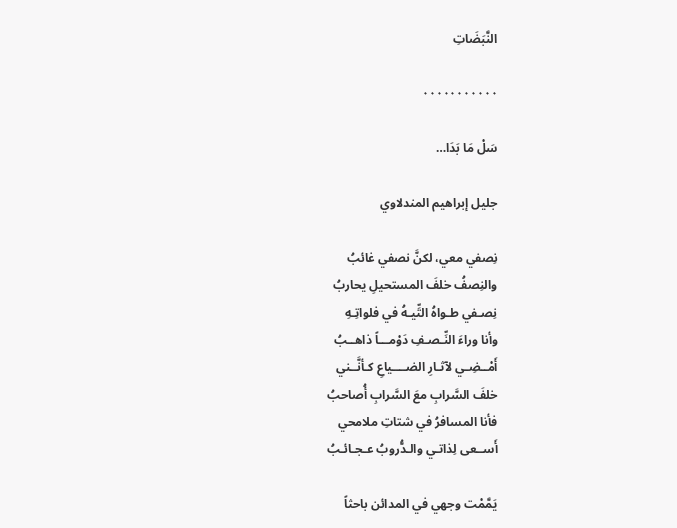النَّبَضَاتِ

٠٠٠٠٠٠٠٠٠٠٠

سَلْ مَا بَدَا…

جليل إبراهيم المندلاوي

نِصفي معي، لكنَّ نصفي غائبُ
والنِصفُ خلفَ المستحيلِ يحاربُ
نِصـفي طـواهُ التِّيـهُ في فلواتِـهِ
وأنا وراءَ النِّـصـفِ دَوْمـــاً ذاهــبُ
أَمْــضِـي لآثـارِ الضــــياعِ كـأنَّــني
خلفَ السَّرابِ معَ السَّرابِ أُصاحبُ
فأنا المسافرُ في شتاتِ ملامحي
أَســعى لِذاتـي والـدُّروبُ عـجـائـبُ

يَمَّمْت وجهي في المدائن باحثاً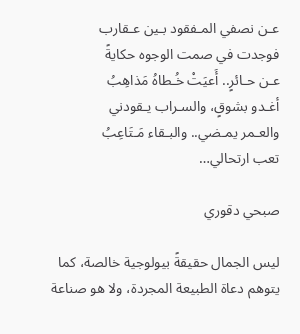عـن نصفي المـفقود بـين عـقارب
فوجدت في صمت الوجوه حكايةً
عـن حـائرٍ.. أَعيَتْ خُـطاهُ مَذاهِبُ
أغـدو بشوقٍ، والسـراب يـقودني
والعـمر يمـضي.. والبـقاء مَـتَاعِبُ
تعب ارتحالي…

صبحي دقوري

ليس الجمال حقيقةً بيولوجية خالصة، كما يتوهم دعاة الطبيعة المجردة، ولا هو صناعة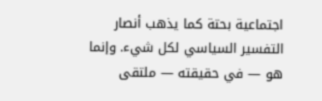اجتماعية بحتة كما يذهب أنصار التفسير السياسي لكل شيء. وإنما هو — في حقيقته — ملتقى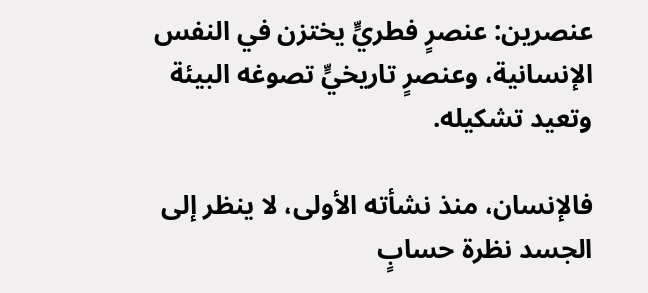عنصرين: عنصرٍ فطريٍّ يختزن في النفس الإنسانية، وعنصرٍ تاريخيٍّ تصوغه البيئة وتعيد تشكيله.

فالإنسان، منذ نشأته الأولى، لا ينظر إلى الجسد نظرة حسابٍ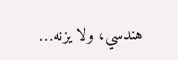هندسي، ولا يزنه…